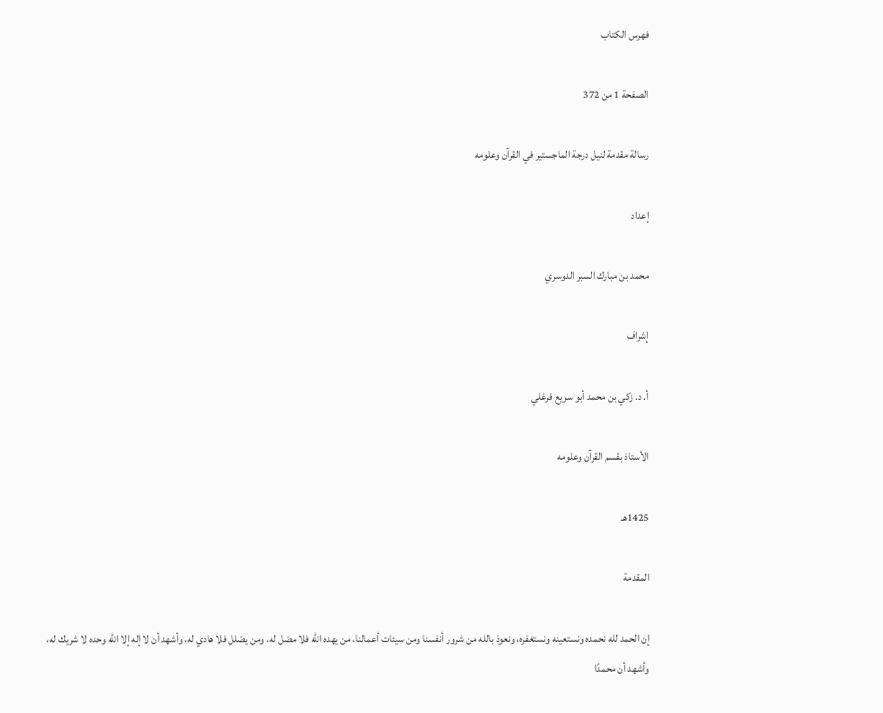فهرس الكتاب

الصفحة 1 من 372

رسالة مقدمة لنيل درجة الماجستير في القرآن وعلومه

إعداد

محمد بن مبارك السبر الدوسري

إشراف

أ. د. زكي بن محمد أبو سريع فرغلي

الأستاذ بقسم القرآن وعلومه

1425هـ

المقدمة

إن الحمد لله نحمده ونستعينه ونستغفره، ونعوذ بالله من شرور أنفسنا ومن سيئات أعمالنا، من يهده الله فلا مضل له، ومن يضلل فلا هادي له، وأشهد أن لا إله إلا الله وحده لا شريك له، وأشهد أن محمدًا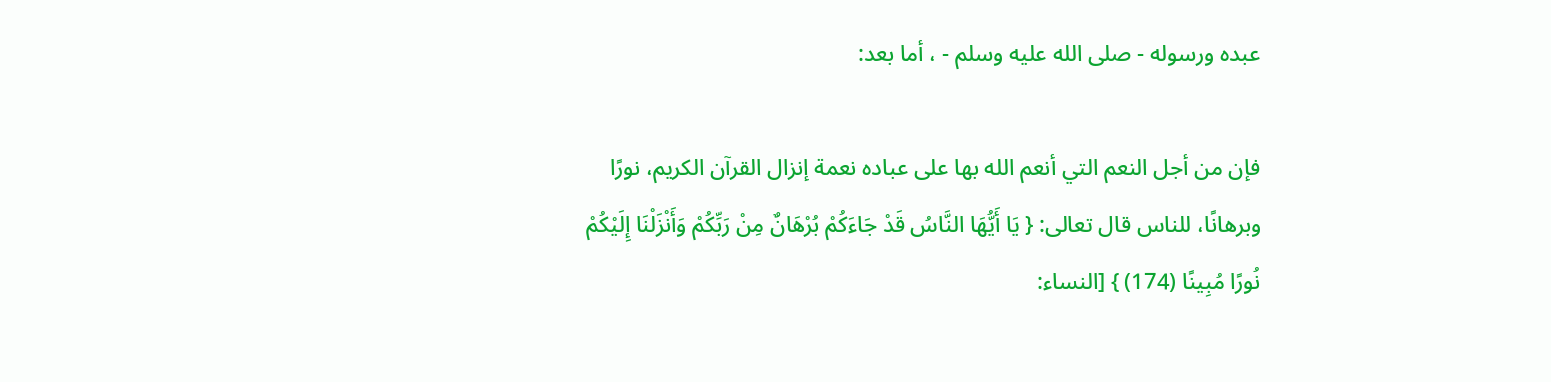عبده ورسوله - صلى الله عليه وسلم - ، أما بعد:

فإن من أجل النعم التي أنعم الله بها على عباده نعمة إنزال القرآن الكريم، نورًا وبرهانًا، للناس قال تعالى: { يَا أَيُّهَا النَّاسُ قَدْ جَاءَكُمْ بُرْهَانٌ مِنْ رَبِّكُمْ وَأَنْزَلْنَا إِلَيْكُمْ نُورًا مُبِينًا (174) } [النساء: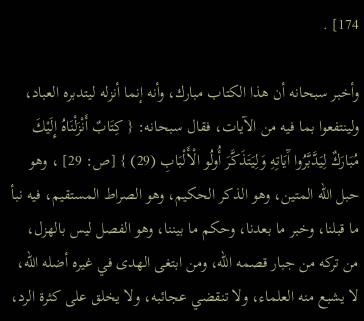174] .

وأخبر سبحانه أن هذا الكتاب مبارك، وأنه إنما أنزله ليتدبره العباد، ولينتفعوا بما فيه من الآيات، فقال سبحانه: { كِتَابٌ أَنْزَلْنَاهُ إِلَيْكَ مُبَارَكٌ لِيَدَّبَّرُوا آَيَاتِهِ وَلِيَتَذَكَّرَ أُولُو الْأَلْبَابِ (29) } [ص: 29] ، وهو حبل الله المتين، وهو الذكر الحكيم، وهو الصراط المستقيم، فيه نبأ ما قبلنا، وخبر ما بعدنا، وحكم ما بيننا، وهو الفصل ليس بالهزل، من تركه من جبار قصمه الله، ومن ابتغى الهدى في غيره أضله الله، لا يشبع منه العلماء، ولا تنقضي عجائبه، ولا يخلق على كثرة الرد،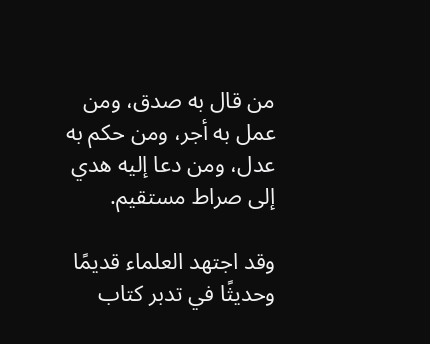من قال به صدق، ومن عمل به أجر، ومن حكم به عدل، ومن دعا إليه هدي إلى صراط مستقيم.

وقد اجتهد العلماء قديمًا وحديثًا في تدبر كتاب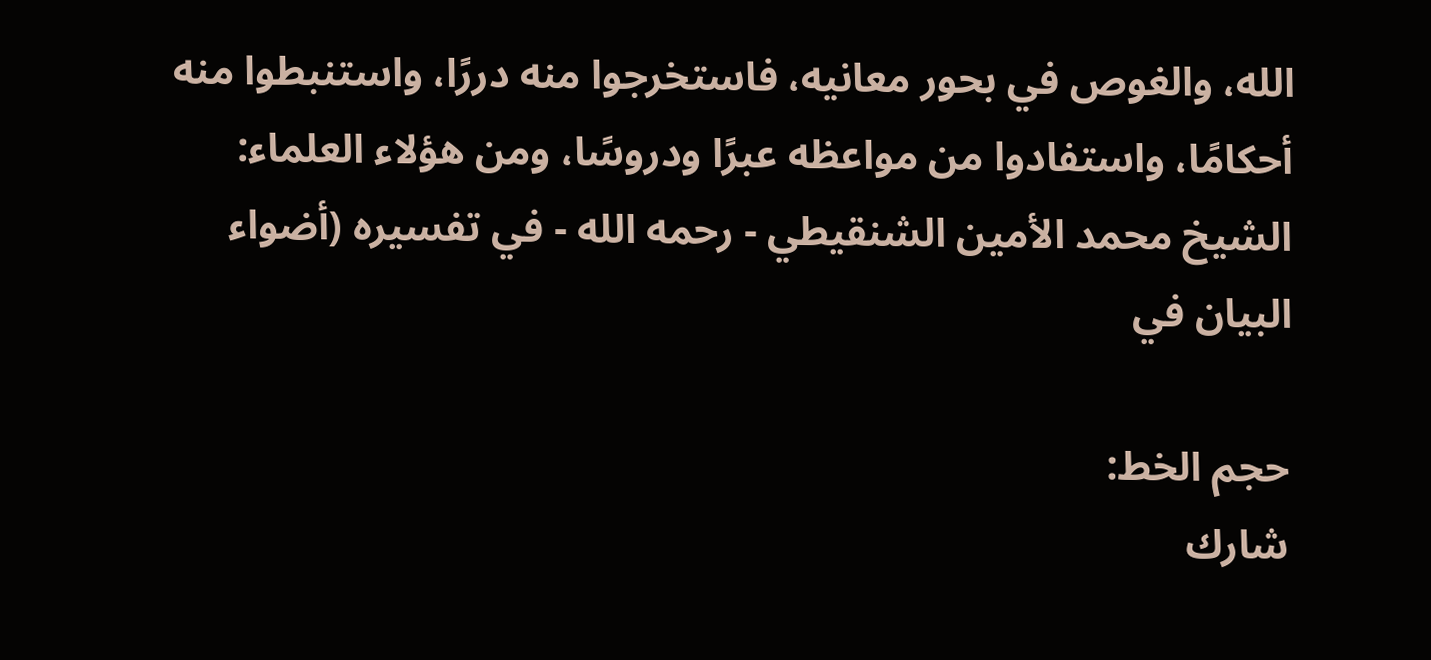الله، والغوص في بحور معانيه، فاستخرجوا منه دررًا، واستنبطوا منه أحكامًا، واستفادوا من مواعظه عبرًا ودروسًا، ومن هؤلاء العلماء: الشيخ محمد الأمين الشنقيطي - رحمه الله - في تفسيره (أضواء البيان في

حجم الخط:
شارك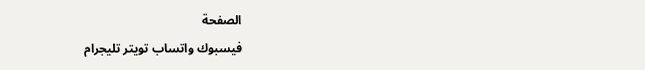الصفحة
فيسبوك واتساب تويتر تليجرام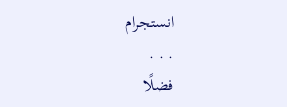انستجرام
. . .
فضلًا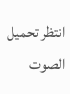انتظر تحميل الصوت